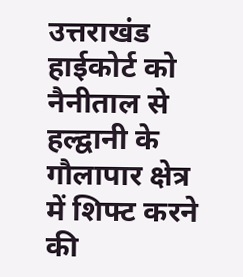उत्तराखंड हाईकोर्ट को नैनीताल से हल्द्वानी के गौलापार क्षेत्र में शिफ्ट करने की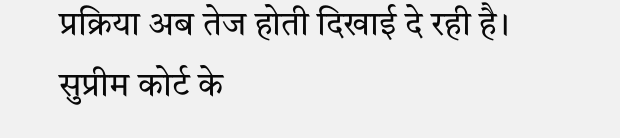प्रक्रिया अब तेज होती दिखाई दे रही है। सुप्रीम कोर्ट के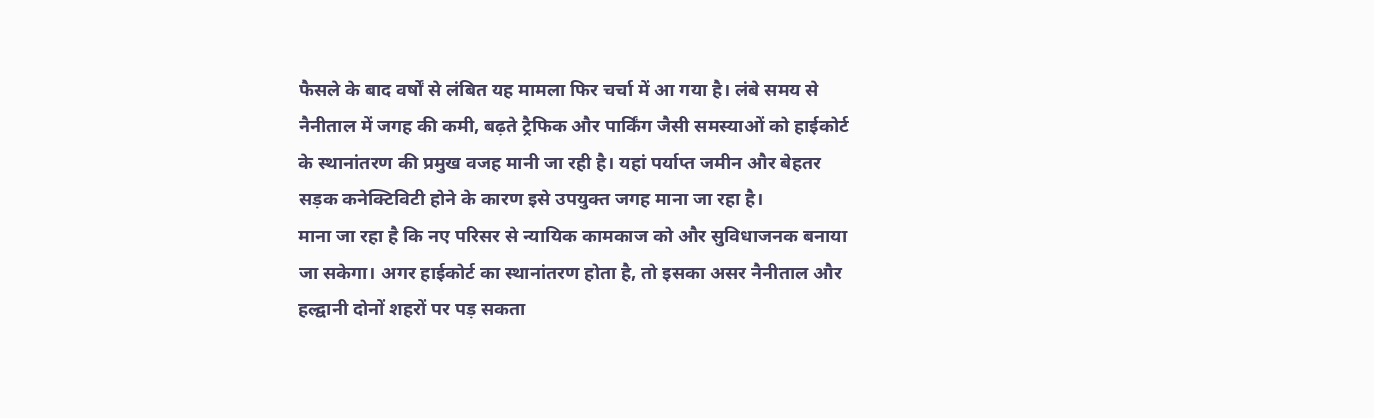फैसले के बाद वर्षों से लंबित यह मामला फिर चर्चा में आ गया है। लंबे समय से नैनीताल में जगह की कमी, बढ़ते ट्रैफिक और पार्किंग जैसी समस्याओं को हाईकोर्ट के स्थानांतरण की प्रमुख वजह मानी जा रही है। यहां पर्याप्त जमीन और बेहतर सड़क कनेक्टिविटी होने के कारण इसे उपयुक्त जगह माना जा रहा है।
माना जा रहा है कि नए परिसर से न्यायिक कामकाज को और सुविधाजनक बनाया जा सकेगा। अगर हाईकोर्ट का स्थानांतरण होता है, तो इसका असर नैनीताल और हल्द्वानी दोनों शहरों पर पड़ सकता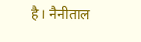है। नैनीताल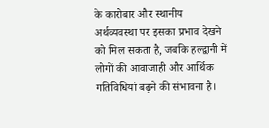के कारोबार और स्थानीय अर्थव्यवस्था पर इसका प्रभाव देखने को मिल सकता है, जबकि हल्द्वानी में लोगों की आवाजाही और आर्थिक गतिविधियां बढ़ने की संभावना है।